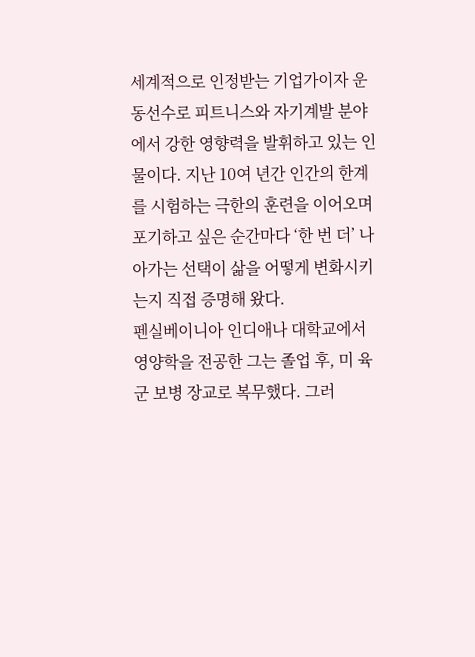세계적으로 인정받는 기업가이자 운동선수로 피트니스와 자기계발 분야에서 강한 영향력을 발휘하고 있는 인물이다. 지난 10여 년간 인간의 한계를 시험하는 극한의 훈련을 이어오며 포기하고 싶은 순간마다 ‘한 번 더’ 나아가는 선택이 삶을 어떻게 변화시키는지 직접 증명해 왔다.
펜실베이니아 인디애나 대학교에서 영양학을 전공한 그는 졸업 후, 미 육군 보병 장교로 복무했다. 그러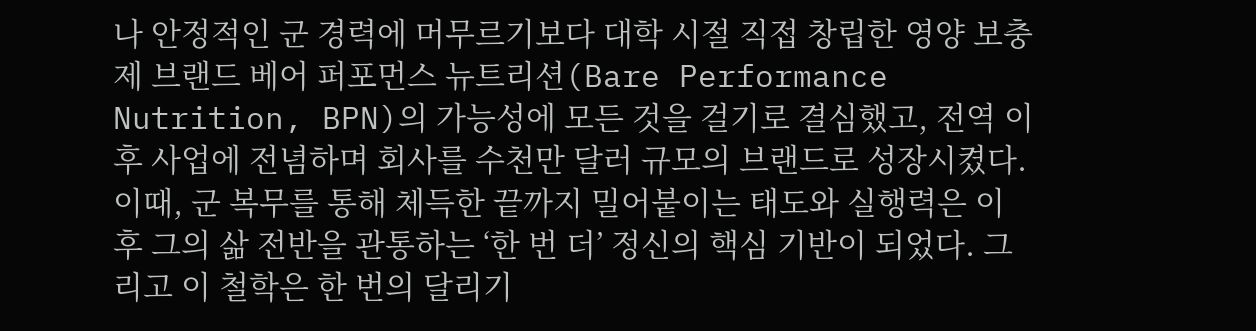나 안정적인 군 경력에 머무르기보다 대학 시절 직접 창립한 영양 보충제 브랜드 베어 퍼포먼스 뉴트리션(Bare Performance Nutrition, BPN)의 가능성에 모든 것을 걸기로 결심했고, 전역 이후 사업에 전념하며 회사를 수천만 달러 규모의 브랜드로 성장시켰다. 이때, 군 복무를 통해 체득한 끝까지 밀어붙이는 태도와 실행력은 이후 그의 삶 전반을 관통하는 ‘한 번 더’ 정신의 핵심 기반이 되었다. 그리고 이 철학은 한 번의 달리기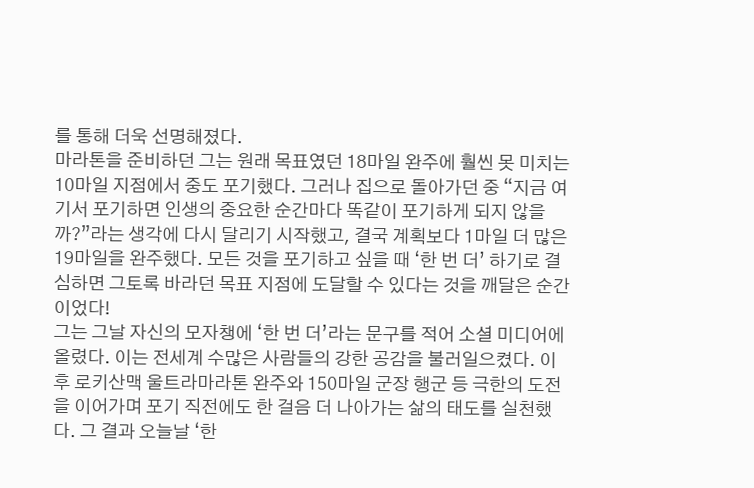를 통해 더욱 선명해졌다.
마라톤을 준비하던 그는 원래 목표였던 18마일 완주에 훨씬 못 미치는 10마일 지점에서 중도 포기했다. 그러나 집으로 돌아가던 중 “지금 여기서 포기하면 인생의 중요한 순간마다 똑같이 포기하게 되지 않을까?”라는 생각에 다시 달리기 시작했고, 결국 계획보다 1마일 더 많은 19마일을 완주했다. 모든 것을 포기하고 싶을 때 ‘한 번 더’ 하기로 결심하면 그토록 바라던 목표 지점에 도달할 수 있다는 것을 깨달은 순간이었다!
그는 그날 자신의 모자챙에 ‘한 번 더’라는 문구를 적어 소셜 미디어에 올렸다. 이는 전세계 수많은 사람들의 강한 공감을 불러일으켰다. 이후 로키산맥 울트라마라톤 완주와 150마일 군장 행군 등 극한의 도전을 이어가며 포기 직전에도 한 걸음 더 나아가는 삶의 태도를 실천했다. 그 결과 오늘날 ‘한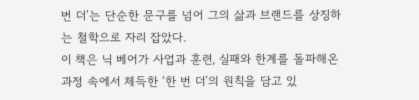번 더’는 단순한 문구를 넘어 그의 삶과 브랜드를 상징하는 철학으로 자리 잡았다.
이 책은 닉 베어가 사업과 훈련, 실패와 한계를 돌파해온 과정 속에서 체득한 ‘한 번 더’의 원칙을 담고 있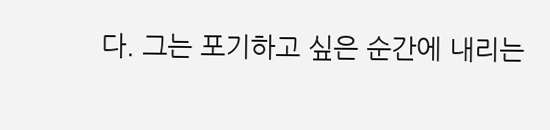다. 그는 포기하고 싶은 순간에 내리는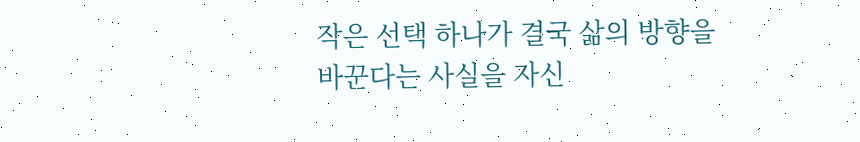작은 선택 하나가 결국 삶의 방향을 바꾼다는 사실을 자신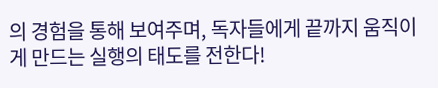의 경험을 통해 보여주며, 독자들에게 끝까지 움직이게 만드는 실행의 태도를 전한다!